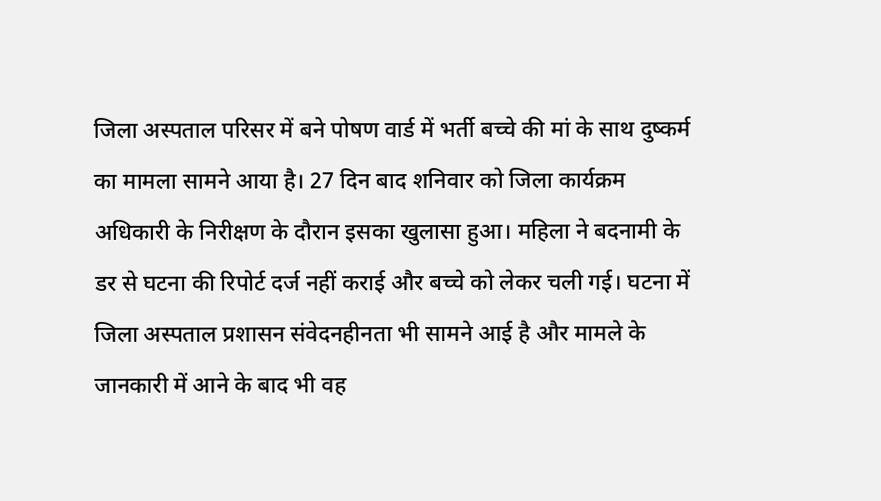जिला अस्पताल परिसर में बने पोषण वार्ड में भर्ती बच्चे की मां के साथ दुष्कर्म का मामला सामने आया है। 27 दिन बाद शनिवार को जिला कार्यक्रम अधिकारी के निरीक्षण के दौरान इसका खुलासा हुआ। महिला ने बदनामी के डर से घटना की रिपोर्ट दर्ज नहीं कराई और बच्चे को लेकर चली गई। घटना में जिला अस्पताल प्रशासन संवेदनहीनता भी सामने आई है और मामले के जानकारी में आने के बाद भी वह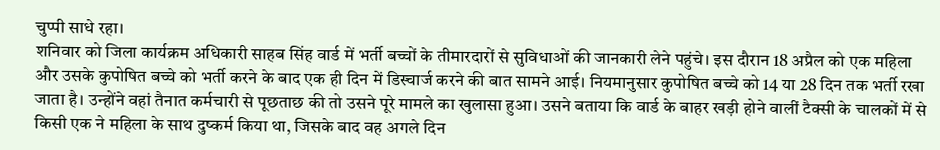चुप्पी साधे रहा।
शनिवार को जिला कार्यक्रम अधिकारी साहब सिंह वार्ड में भर्ती बच्चों के तीमारदारों से सुविधाओं की जानकारी लेने पहुंचे। इस दौरान 18 अप्रैल को एक महिला और उसके कुपोषित बच्चे को भर्ती करने के बाद एक ही दिन में डिस्चार्ज करने की बात सामने आई। नियमानुसार कुपोषित बच्चे को 14 या 28 दिन तक भर्ती रखा जाता है। उन्होंने वहां तैनात कर्मचारी से पूछताछ की तो उसने पूरे मामले का खुलासा हुआ। उसने बताया कि वार्ड के बाहर खड़ी होने वालीं टैक्सी के चालकों में से किसी एक ने महिला के साथ दुष्कर्म किया था, जिसके बाद वह अगले दिन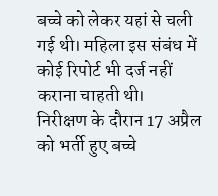बच्चे को लेकर यहां से चली गई थी। महिला इस संबंध में कोई रिपोर्ट भी दर्ज नहीं कराना चाहती थी।
निरीक्षण के दौरान 17 अप्रैल को भर्ती हुए बच्चे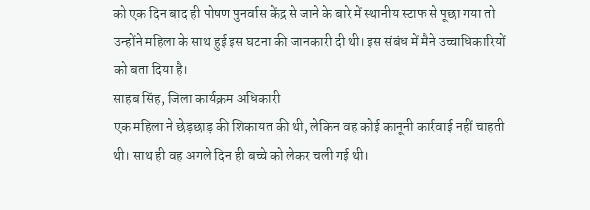को एक दिन बाद ही पोषण पुनर्वास केंद्र से जाने के बारे में स्थानीय स्टाफ से पूछा गया तो उन्होंने महिला के साथ हुई इस घटना की जानकारी दी थी। इस संबंध में मैने उच्चाधिकारियों को बता दिया है।
साहब सिंह, जिला कार्यक्रम अधिकारी
एक महिला ने छेड़छाड़ की शिकायत की थी, लेकिन वह कोई कानूनी कार्रवाई नहीं चाहती थी। साथ ही वह अगले दिन ही बच्चे को लेकर चली गई थी।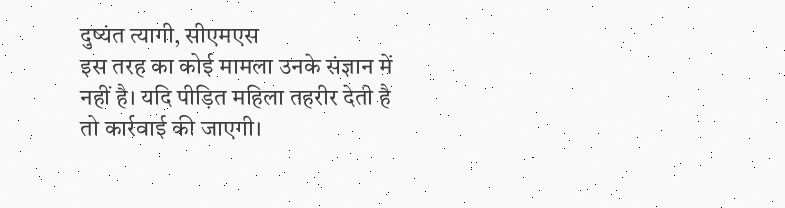दुष्यंत त्यागी, सीएमएस
इस तरह का कोई मामला उनके संज्ञान में नहीं है। यदि पीड़ित महिला तहरीर देती है तो कार्रवाई की जाएगी।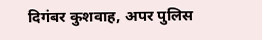दिगंबर कुशवाह, अपर पुलिस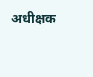अधीक्षक